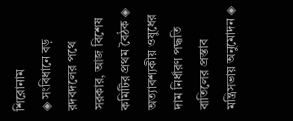শিরোনাম
◈ সংবিধানে বড় রদবদলের পথে সরকার, আজ বিশেষ কমিটির প্রথম বৈঠক ◈ অত্যাবশ্যকীয় ওষুধের দাম নির্ধারণ পদ্ধতি বাতিলের প্রস্তাব মন্ত্রিসভায় অনুমোদন ◈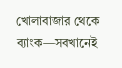খোলাবাজার থেকে ব্যাংক—সবখানেই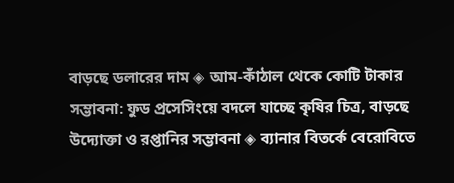বাড়ছে ডলারের দাম ◈ আম-কাঁঠাল থেকে কোটি টাকার সম্ভাবনা: ফুড প্রসেসিংয়ে বদলে যাচ্ছে কৃষির চিত্র, বাড়ছে উদ্যোক্তা ও রপ্তানির সম্ভাবনা ◈ ব্যানার বিতর্কে বেরোবিতে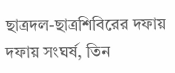ছাত্রদল-ছাত্রশিবিরের দফায় দফায় সংঘর্ষ, তিন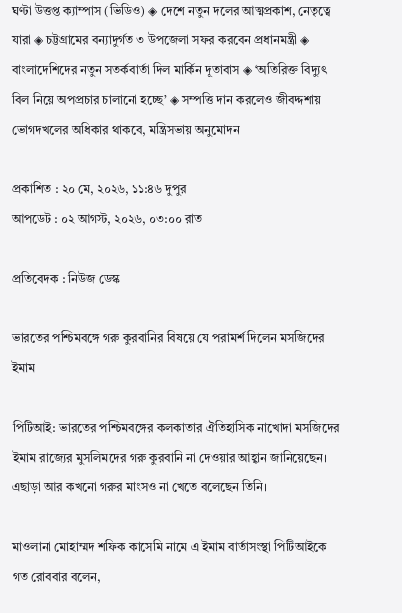ঘণ্টা উত্তপ্ত ক্যাম্পাস (ভিডিও) ◈ দেশে নতুন দলের আত্মপ্রকাশ, নেতৃত্বে যারা ◈ চট্টগ্রামের বন্যাদুর্গত ৩ উপজেলা সফর করবেন প্রধানমন্ত্রী ◈ বাংলাদেশিদের নতুন সতর্কবার্তা দিল মার্কিন দূতাবাস ◈ ‘অতিরিক্ত বিদ্যুৎ বিল নিয়ে অপপ্রচার চালানো হচ্ছে’ ◈ সম্পত্তি দান করলেও জীবদ্দশায় ভোগদখলের অধিকার থাকবে, মন্ত্রিসভায় অনুমোদন

প্রকাশিত : ২০ মে, ২০২৬, ১১:৪৬ দুপুর
আপডেট : ০২ আগস্ট, ২০২৬, ০৩:০০ রাত

প্রতিবেদক : নিউজ ডেস্ক

ভারতের পশ্চিমবঙ্গে গরু কুরবানির বিষয়ে যে পরামর্শ দিলেন মসজিদের ইমাম

পিটিআই: ভারতের পশ্চিমবঙ্গের কলকাতার ঐতিহাসিক নাখোদা মসজিদের ইমাম রাজ্যের মুসলিমদের গরু কুরবানি না দেওয়ার আহ্বান জানিয়েছেন। এছাড়া আর কখনো গরুর মাংসও না খেতে বলেছেন তিনি।

মাওলানা মোহাম্মদ শফিক কাসেমি নামে এ ইমাম বার্তাসংস্থা পিটিআইকে গত রোববার বলেন,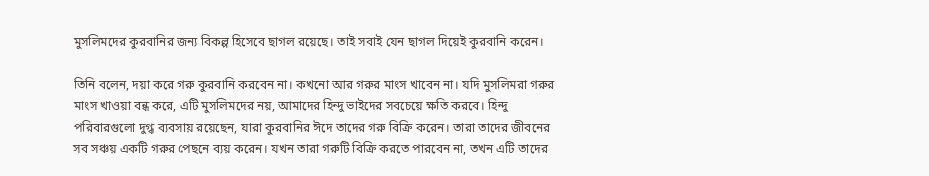মুসলিমদের কুরবানির জন্য বিকল্প হিসেবে ছাগল রয়েছে। তাই সবাই যেন ছাগল দিয়েই কুরবানি করেন।

তিনি বলেন, দয়া করে গরু কুরবানি করবেন না। কখনো আর গরুর মাংস খাবেন না। যদি মুসলিমরা গরুর মাংস খাওয়া বন্ধ করে, এটি মুসলিমদের নয়, আমাদের হিন্দু ভাইদের সবচেয়ে ক্ষতি করবে। হিন্দু পরিবারগুলো দুগ্ধ ব্যবসায় রয়েছেন, যারা কুরবানির ঈদে তাদের গরু বিক্রি করেন। তারা তাদের জীবনের সব সঞ্চয় একটি গরুর পেছনে ব্যয় করেন। যখন তারা গরুটি বিক্রি করতে পারবেন না, তখন এটি তাদের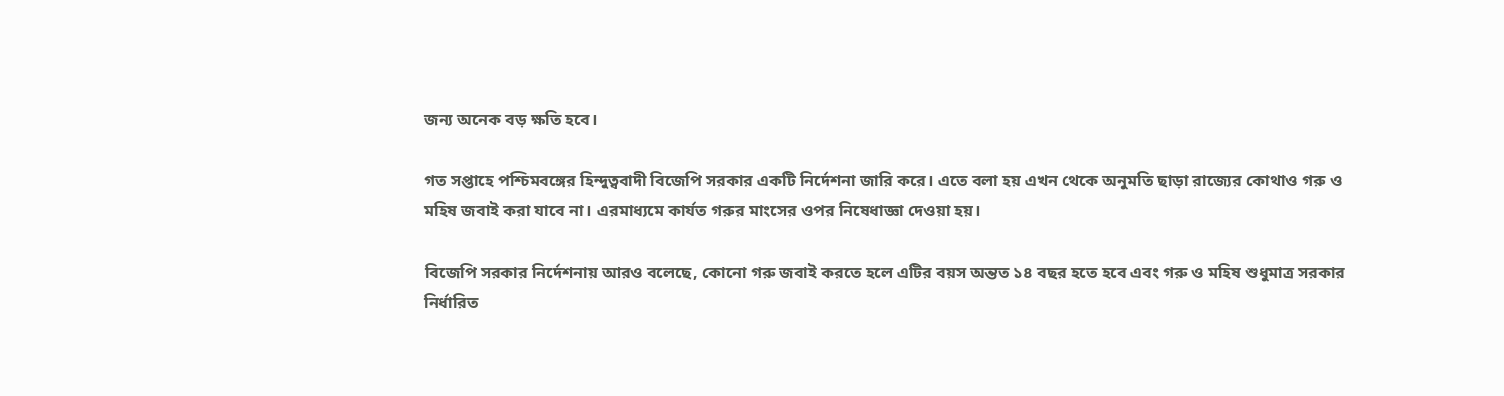জন্য অনেক বড় ক্ষতি হবে।

গত সপ্তাহে পশ্চিমবঙ্গের হিন্দুত্ববাদী বিজেপি সরকার একটি নির্দেশনা জারি করে। এতে বলা হয় এখন থেকে অনুমতি ছাড়া রাজ্যের কোথাও গরু ও মহিষ জবাই করা যাবে না। এরমাধ্যমে কার্যত গরুর মাংসের ওপর নিষেধাজ্ঞা দেওয়া হয়।

বিজেপি সরকার নির্দেশনায় আরও বলেছে, কোনো গরু জবাই করতে হলে এটির বয়স অন্তত ১৪ বছর হতে হবে এবং গরু ও মহিষ শুধুমাত্র সরকার নির্ধারিত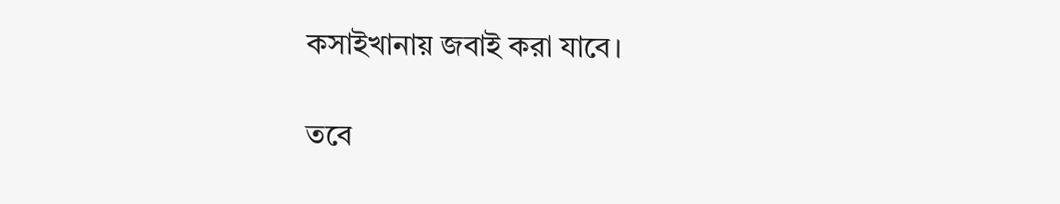কসাইখানায় জবাই করা যাবে।

তবে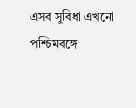এসব সুবিধা এখনো পশ্চিমবঙ্গে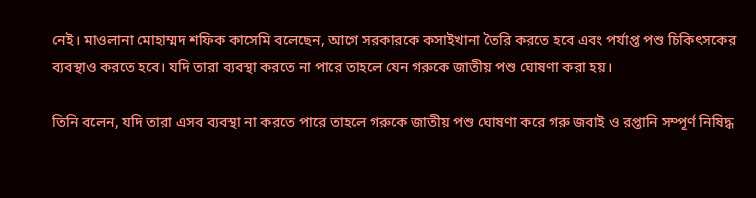নেই। মাওলানা মোহাম্মদ শফিক কাসেমি বলেছেন, আগে সরকারকে কসাইখানা তৈরি করতে হবে এবং পর্যাপ্ত পশু চিকিৎসকের ব্যবস্থাও করতে হবে। যদি তারা ব্যবস্থা করতে না পারে তাহলে যেন গরুকে জাতীয় পশু ঘোষণা করা হয়।

তিনি বলেন, যদি তারা এসব ব্যবস্থা না করতে পারে তাহলে গরুকে জাতীয় পশু ঘোষণা করে গরু জবাই ও রপ্তানি সম্পূর্ণ নিষিদ্ধ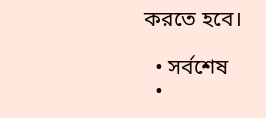করতে হবে।

  • সর্বশেষ
  •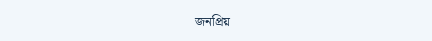জনপ্রিয়